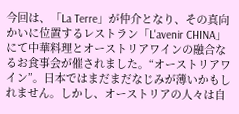今回は、「La Terre」が仲介となり、その真向かいに位置するレストラン「L'avenir CHINA」にて中華料理とオーストリアワインの融合なるお食事会が催されました。“オーストリアワイン”。日本ではまだまだなじみが薄いかもしれません。しかし、オーストリアの人々は自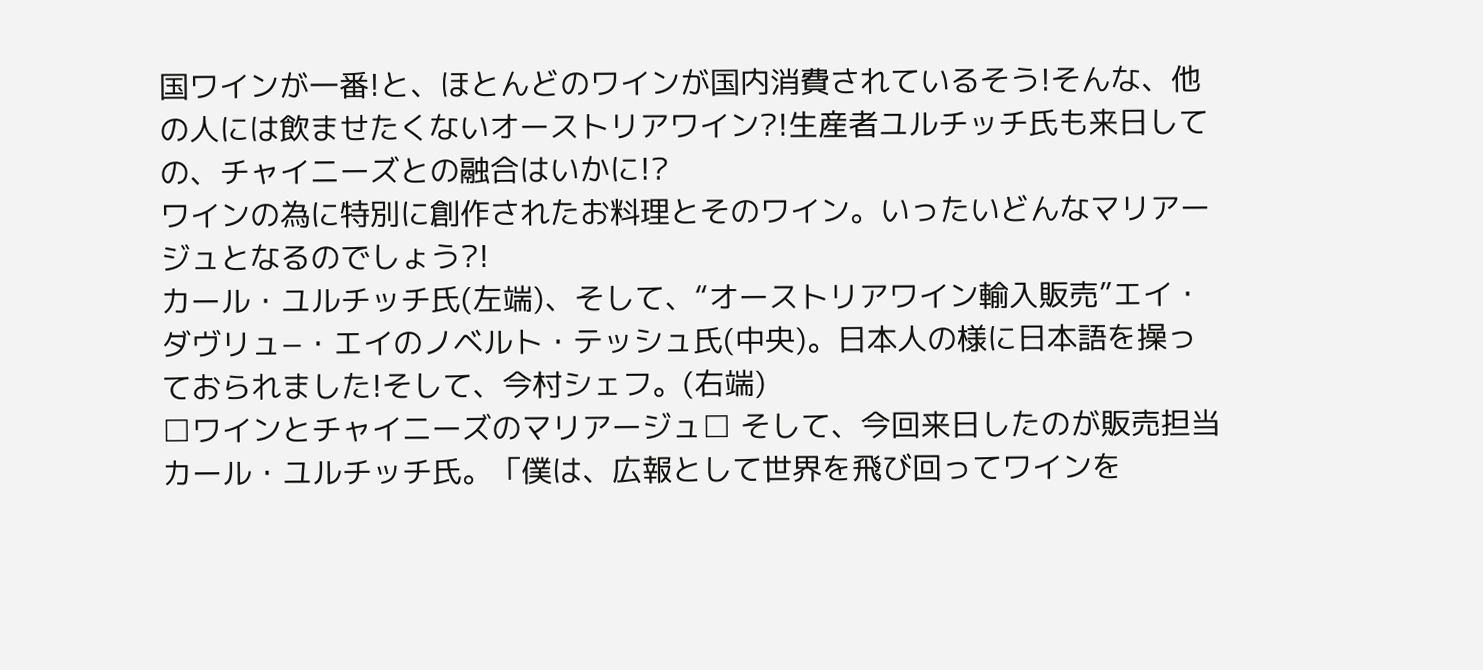国ワインが一番!と、ほとんどのワインが国内消費されているそう!そんな、他の人には飲ませたくないオーストリアワイン?!生産者ユルチッチ氏も来日しての、チャイニーズとの融合はいかに!?
ワインの為に特別に創作されたお料理とそのワイン。いったいどんなマリアージュとなるのでしょう?!
カール・ユルチッチ氏(左端)、そして、“オーストリアワイン輸入販売”エイ・ダヴリュ−・エイのノベルト・テッシュ氏(中央)。日本人の様に日本語を操っておられました!そして、今村シェフ。(右端)
□ワインとチャイニーズのマリアージュ□ そして、今回来日したのが販売担当カール・ユルチッチ氏。「僕は、広報として世界を飛び回ってワインを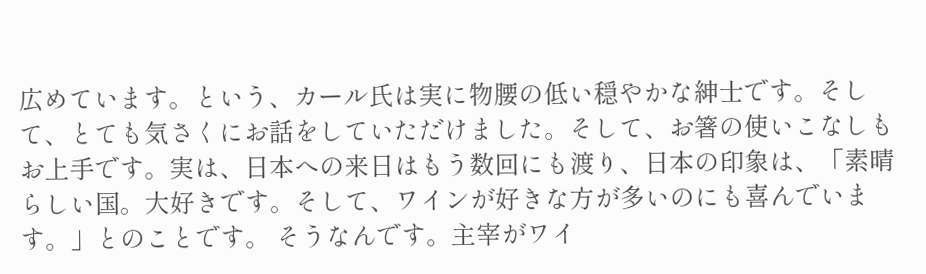広めています。という、カール氏は実に物腰の低い穏やかな紳士です。そして、とても気さくにお話をしていただけました。そして、お箸の使いこなしもお上手です。実は、日本への来日はもう数回にも渡り、日本の印象は、「素晴らしい国。大好きです。そして、ワインが好きな方が多いのにも喜んでいます。」とのことです。 そうなんです。主宰がワイ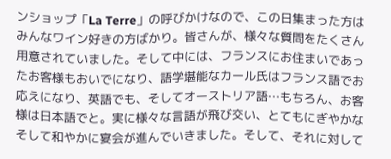ンショップ「La Terre」の呼びかけなので、この日集まった方はみんなワイン好きの方ばかり。皆さんが、様々な質問をたくさん用意されていました。そして中には、フランスにお住まいであったお客様もおいでになり、語学堪能なカール氏はフランス語でお応えになり、英語でも、そしてオーストリア語…もちろん、お客様は日本語でと。実に様々な言語が飛び交い、とてもにぎやかなそして和やかに宴会が進んでいきました。そして、それに対して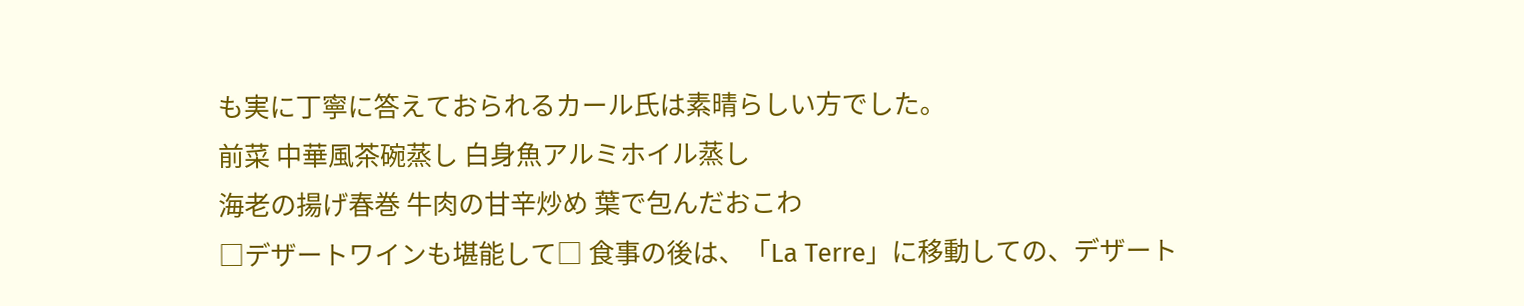も実に丁寧に答えておられるカール氏は素晴らしい方でした。
前菜 中華風茶碗蒸し 白身魚アルミホイル蒸し
海老の揚げ春巻 牛肉の甘辛炒め 葉で包んだおこわ
□デザートワインも堪能して□ 食事の後は、「La Terre」に移動しての、デザート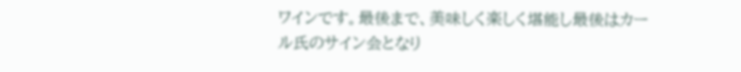ワインです。最後まで、美味しく楽しく堪能し最後はカール氏のサイン会となり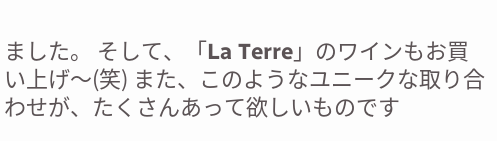ました。 そして、「La Terre」のワインもお買い上げ〜(笑) また、このようなユニークな取り合わせが、たくさんあって欲しいものです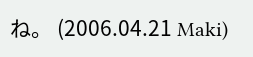ね。 (2006.04.21 Maki)